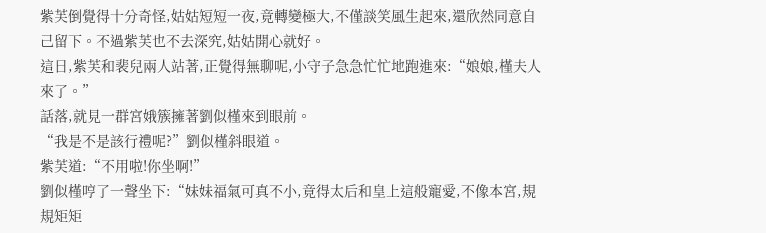紫芙倒覺得十分奇怪,姑姑短短一夜,竟轉變極大,不僅談笑風生起來,還欣然同意自己留下。不過紫芙也不去深究,姑姑開心就好。
這日,紫芙和裴兒兩人站著,正覺得無聊呢,小守子急急忙忙地跑進來:“娘娘,槿夫人來了。”
話落,就見一群宮娥簇擁著劉似槿來到眼前。
“我是不是該行禮呢?”劉似槿斜眼道。
紫芙道:“不用啦!你坐啊!”
劉似槿哼了一聲坐下:“妹妹福氣可真不小,竟得太后和皇上這般寵愛,不像本宮,規規矩矩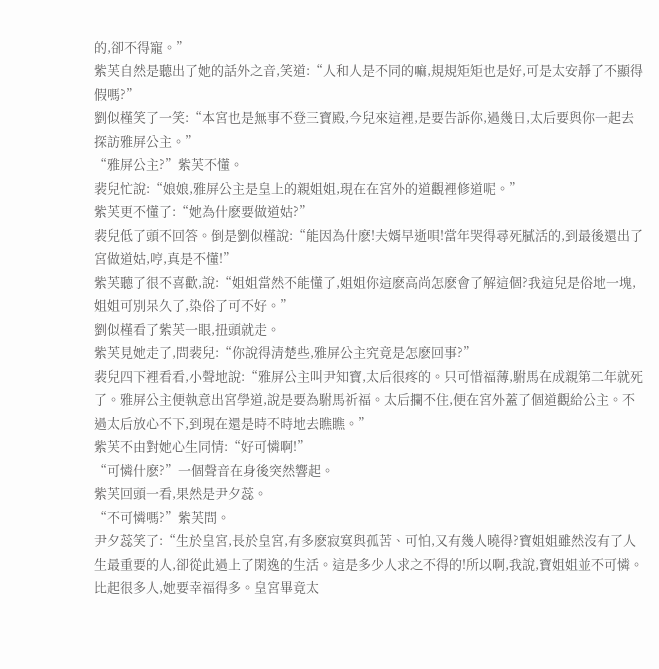的,卻不得寵。”
紫芙自然是聽出了她的話外之音,笑道:“人和人是不同的嘛,規規矩矩也是好,可是太安靜了不顯得假嗎?”
劉似槿笑了一笑:“本宮也是無事不登三寶殿,今兒來這裡,是要告訴你,過幾日,太后要與你一起去探訪雅屏公主。”
“雅屏公主?”紫芙不懂。
裴兒忙說:“娘娘,雅屏公主是皇上的親姐姐,現在在宮外的道觀裡修道呢。”
紫芙更不懂了:“她為什麽要做道姑?”
裴兒低了頭不回答。倒是劉似槿說:“能因為什麽!夫婿早逝唄!當年哭得尋死膩活的,到最後還出了宮做道姑,哼,真是不懂!”
紫芙聽了很不喜歡,說:“姐姐當然不能懂了,姐姐你這麽高尚怎麽會了解這個?我這兒是俗地一塊,姐姐可別呆久了,染俗了可不好。”
劉似槿看了紫芙一眼,扭頭就走。
紫芙見她走了,問裴兒:“你說得清楚些,雅屏公主究竟是怎麽回事?”
裴兒四下裡看看,小聲地說:“雅屏公主叫尹知寶,太后很疼的。只可惜福薄,駙馬在成親第二年就死了。雅屏公主便執意出宮學道,說是要為駙馬祈福。太后攔不住,便在宮外蓋了個道觀給公主。不過太后放心不下,到現在還是時不時地去瞧瞧。”
紫芙不由對她心生同情:“好可憐啊!”
“可憐什麽?”一個聲音在身後突然響起。
紫芙回頭一看,果然是尹夕蕊。
“不可憐嗎?”紫芙問。
尹夕蕊笑了:“生於皇宮,長於皇宮,有多麽寂寞與孤苦、可怕,又有幾人曉得?寶姐姐雖然沒有了人生最重要的人,卻從此過上了閑逸的生活。這是多少人求之不得的!所以啊,我說,寶姐姐並不可憐。比起很多人,她要幸福得多。皇宮畢竟太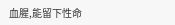血腥,能留下性命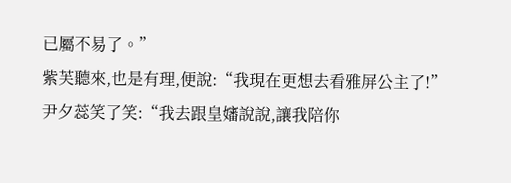已屬不易了。”
紫芙聽來,也是有理,便說:“我現在更想去看雅屏公主了!”
尹夕蕊笑了笑:“我去跟皇嬸說說,讓我陪你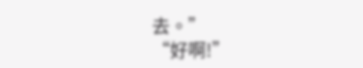去。”
“好啊!”